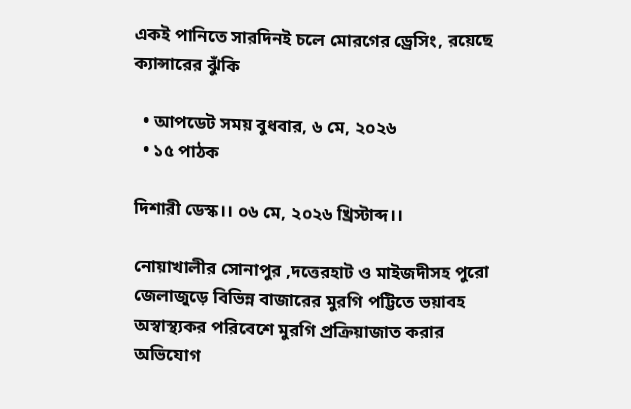একই পানিতে সারদিনই চলে মোরগের ড্রেসিং, রয়েছে ক্যান্সারের ঝুঁকি

  • আপডেট সময় বুধবার, ৬ মে, ২০২৬
  • ১৫ পাঠক

দিশারী ডেস্ক।। ০৬ মে, ২০২৬ খ্রিস্টাব্দ।।

নোয়াখালীর সোনাপুর ,দত্তেরহাট ও মাইজদীসহ পুরো জেলাজুড়ে বিভিন্ন বাজারের মুরগি পট্টিতে ভয়াবহ অস্বাস্থ্যকর পরিবেশে মুরগি প্রক্রিয়াজাত করার অভিযোগ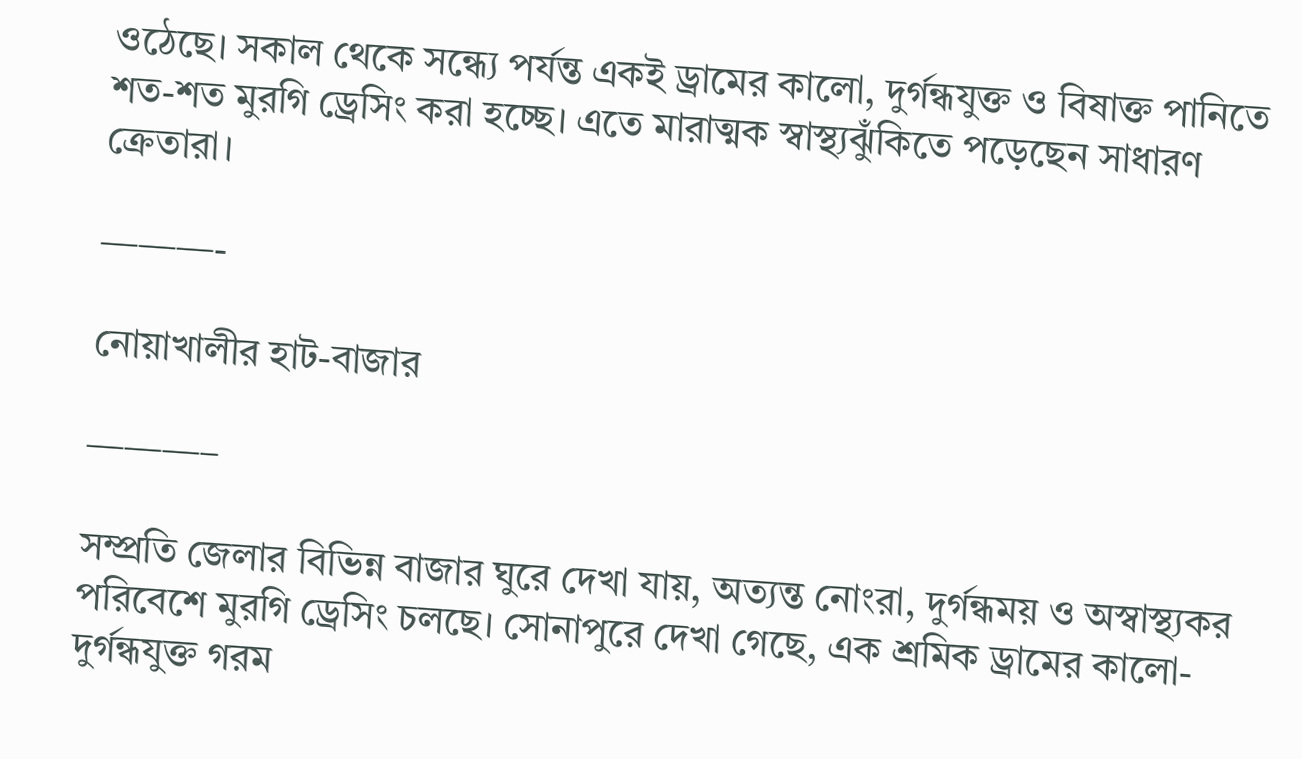ওঠেছে। সকাল থেকে সন্ধ্যে পর্যন্ত একই ড্রামের কালো, দুর্গন্ধযুক্ত ও বিষাক্ত পানিতে শত-শত মুরগি ড্রেসিং করা হচ্ছে। এতে মারাত্মক স্বাস্থ্যঝুঁকিতে পড়েছেন সাধারণ ক্রেতারা।

———-

নোয়াখালীর হাট-বাজার

———–

সম্প্রতি জেলার বিভিন্ন বাজার ঘুরে দেখা যায়, অত্যন্ত নোংরা, দুর্গন্ধময় ও অস্বাস্থ্যকর পরিবেশে মুরগি ড্রেসিং চলছে। সোনাপুরে দেখা গেছে, এক শ্রমিক ড্রামের কালো-দুর্গন্ধযুক্ত গরম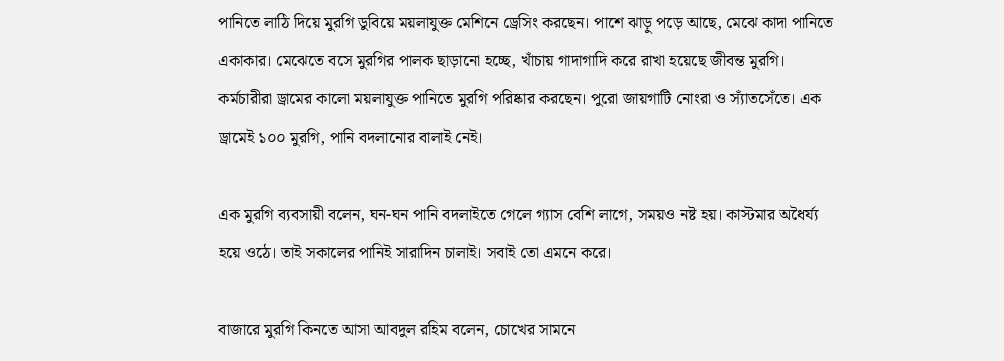পানিতে লাঠি দিয়ে মুরগি ডুবিয়ে ময়লাযুক্ত মেশিনে ড্রেসিং করছেন। পাশে ঝাড়ু পড়ে আছে, মেঝে কাদা পানিতে একাকার। মেঝেতে বসে মুরগির পালক ছাড়ানো হচ্ছে, খাঁচায় গাদাগাদি করে রাখা হয়েছে জীবন্ত মুরগি। কর্মচারীরা ড্রামের কালো ময়লাযুক্ত পানিতে মুরগি পরিষ্কার করছেন। পুরো জায়গাটি নোংরা ও স্যাঁতসেঁতে। এক ড্রামেই ১০০ মুরগি, পানি বদলানোর বালাই নেই।

এক মুরগি ব্যবসায়ী বলেন, ঘন-ঘন পানি বদলাইতে গেলে গ্যাস বেশি লাগে, সময়ও নষ্ট হয়। কাস্টমার অধৈর্য্য হয়ে ওঠে। তাই সকালের পানিই সারাদিন চালাই। সবাই তো এমনে করে।

বাজারে মুরগি কিনতে আসা আবদুল রহিম বলেন, চোখের সামনে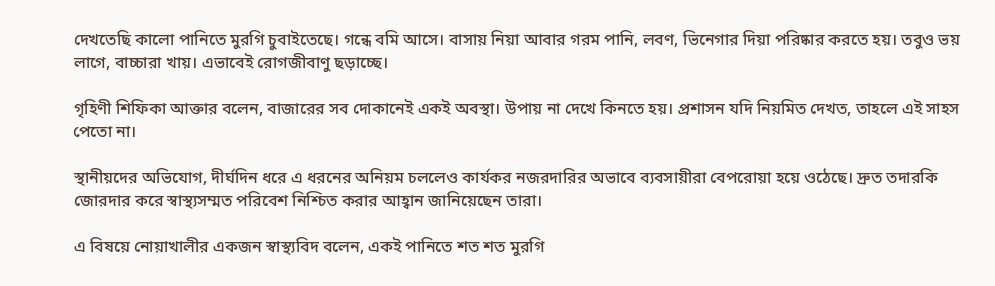দেখতেছি কালো পানিতে মুরগি চুবাইতেছে। গন্ধে বমি আসে। বাসায় নিয়া আবার গরম পানি, লবণ, ভিনেগার দিয়া পরিষ্কার করতে হয়। তবুও ভয় লাগে, বাচ্চারা খায়। এভাবেই রোগজীবাণু ছড়াচ্ছে।

গৃহিণী শিফিকা আক্তার বলেন, বাজারের সব দোকানেই একই অবস্থা। উপায় না দেখে কিনতে হয়। প্রশাসন যদি নিয়মিত দেখত, তাহলে এই সাহস পেতো না।

স্থানীয়দের অভিযোগ, দীর্ঘদিন ধরে এ ধরনের অনিয়ম চললেও কার্যকর নজরদারির অভাবে ব্যবসায়ীরা বেপরোয়া হয়ে ওঠেছে। দ্রুত তদারকি জোরদার করে স্বাস্থ্যসম্মত পরিবেশ নিশ্চিত করার আহ্বান জানিয়েছেন তারা।

এ বিষয়ে নোয়াখালীর একজন স্বাস্থ্যবিদ বলেন, একই পানিতে শত শত মুরগি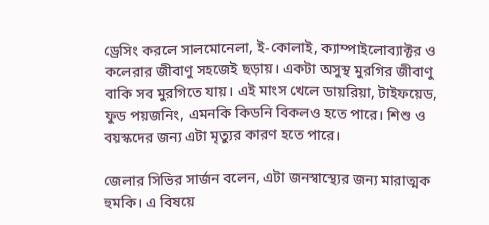ড্রেসিং করলে সালমোনেলা, ই-কোলাই, ক্যাম্পাইলোব্যাক্টর ও কলেরার জীবাণু সহজেই ছড়ায়। একটা অসুস্থ মুরগির জীবাণু বাকি সব মুরগিতে যায়। এই মাংস খেলে ডায়রিয়া, টাইফয়েড, ফুড পয়জনিং, এমনকি কিডনি বিকলও হতে পারে। শিশু ও বয়স্কদের জন্য এটা মৃত্যুর কারণ হতে পারে।

জেলার সিভির সার্জন বলেন, এটা জনস্বাস্থ্যের জন্য মারাত্মক হুমকি। এ বিষয়ে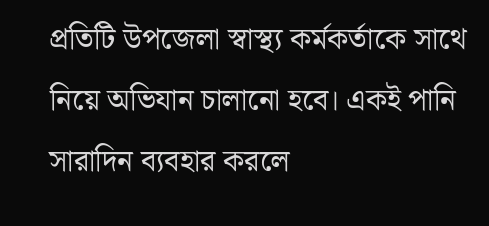প্রতিটি উপজেলা স্বাস্থ্য কর্মকর্তাকে সাথে নিয়ে অভিযান চালানো হবে। একই পানি সারাদিন ব্যবহার করলে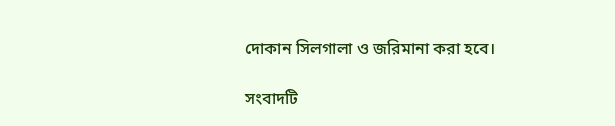দোকান সিলগালা ও জরিমানা করা হবে।

সংবাদটি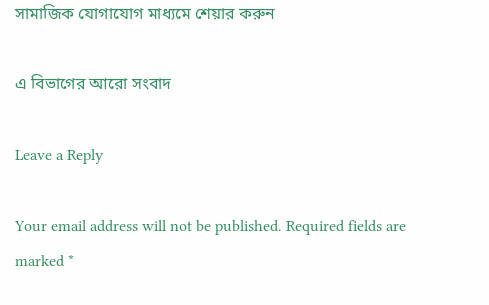সামাজিক যোগাযোগ মাধ্যমে শেয়ার করুন

এ বিভাগের আরো সংবাদ

Leave a Reply

Your email address will not be published. Required fields are marked *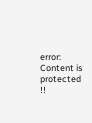error: Content is protected !!